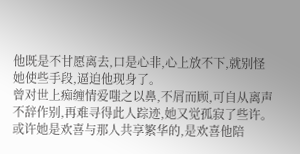他既是不甘愿离去,口是心非,心上放不下,就别怪她使些手段,逼迫他现身了。
曾对世上痴缠情爱嗤之以鼻,不屑而顾,可自从离声不辞作别,再难寻得此人踪迹,她又觉孤寂了些许。
或许她是欢喜与那人共享繁华的,是欢喜他陪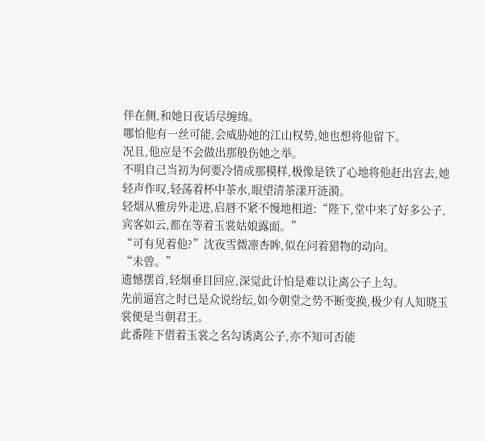伴在侧,和她日夜话尽缠绵。
哪怕他有一丝可能,会威胁她的江山权势,她也想将他留下。
况且,他应是不会做出那般伤她之举。
不明自己当初为何要冷情成那模样,极像是铁了心地将他赶出宫去,她轻声作叹,轻荡着杯中茶水,眼望清茶漾开涟漪。
轻烟从雅房外走进,启唇不紧不慢地相道:“陛下,堂中来了好多公子,宾客如云,都在等着玉裳姑娘露面。”
“可有见着他?”沈夜雪微凛杏眸,似在问着猎物的动向。
“未曾。”
遗憾摆首,轻烟垂目回应,深觉此计怕是难以让离公子上勾。
先前逼宫之时已是众说纷纭,如今朝堂之势不断变换,极少有人知晓玉裳便是当朝君王。
此番陛下借着玉裳之名勾诱离公子,亦不知可否能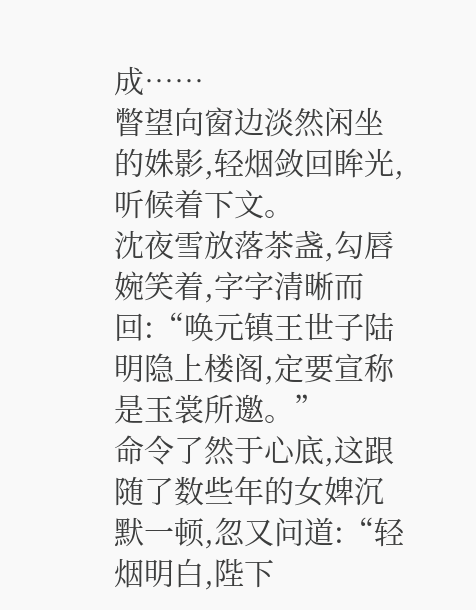成……
瞥望向窗边淡然闲坐的姝影,轻烟敛回眸光,听候着下文。
沈夜雪放落茶盏,勾唇婉笑着,字字清晰而回:“唤元镇王世子陆明隐上楼阁,定要宣称是玉裳所邀。”
命令了然于心底,这跟随了数些年的女婢沉默一顿,忽又问道:“轻烟明白,陛下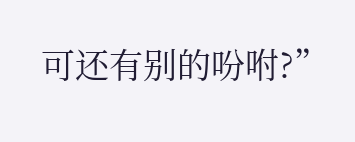可还有别的吩咐?”